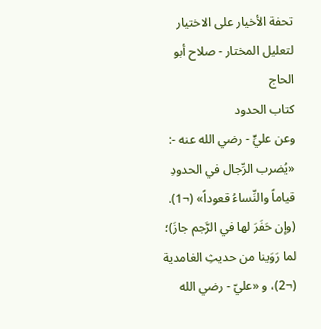تحفة الأخيار على الاختيار لتعليل المختار - صلاح أبو الحاج
كتاب الحدود
وعن عليٍّ - رضي الله عنه -: «يُضرب الرِّجال في الحدودِ قياماً والنِّساءُ قعوداً» (¬1).
(وإن حَفَرَ لها في الرَّجم جازَ)؛ لما رَوَينا من حديثِ الغامدية (¬2)، و «عليّ - رضي الله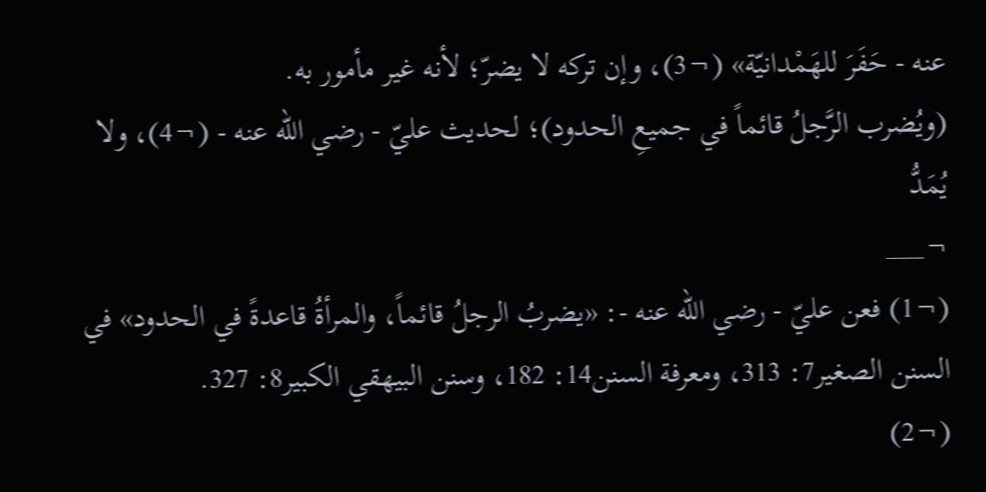عنه - حَفَرَ للهَمْدانيّة» (¬3)، وإن تركه لا يضرّ؛ لأنه غير مأمور به.
(ويُضرب الرَّجلُ قائماً في جميعِ الحدود)؛ لحديث عليّ - رضي الله عنه - (¬4)، ولا يُمَدُّ
¬___
(¬1) فعن عليّ - رضي الله عنه -: «يضربُ الرجلُ قائماً، والمرأةُ قاعدةً في الحدود» في السنن الصغير7: 313، ومعرفة السنن14: 182، وسنن البيهقي الكبير8: 327.
(¬2)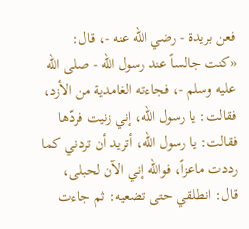فعن بريدة - رضي الله عنه -، قال: «كنت جالساً عند رسول الله - صلى الله عليه وسلم -، فجاءته الغامدية من الأزد، فقالت: يا رسول الله، إني زنيت فردّها فقالت: يا رسول الله، أتريد أن تردني كما رددت ماعزاً، فوالله إني الآن لحبلى، قال: انطلقي حتى تضعيه: ثم جاءت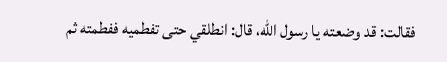فقالت: قد وضعته يا رسول الله، قال: انطلقي حتى تفطميه ففطمته ثم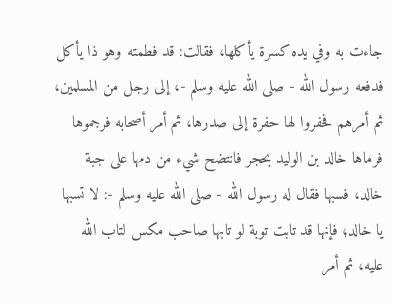جاءت به وفي يده كسرة يأكلها، فقالت: قد فطمته وهو ذا يأكل فدفعه رسول الله - صلى الله عليه وسلم -، إلى رجل من المسلمين، ثم أمرهم فحفروا لها حفرة إلى صدرها، ثم أمر أصحابه فرجموها فرماها خالد بن الوليد بحجر فانتضح شيء من دمها على جبة خالد، فسبها فقال له رسول الله - صلى الله عليه وسلم -: لا تسبها يا خالد؛ فإنها قد تابت توبة لو تابها صاحب مكس لتاب الله عليه، ثم أمر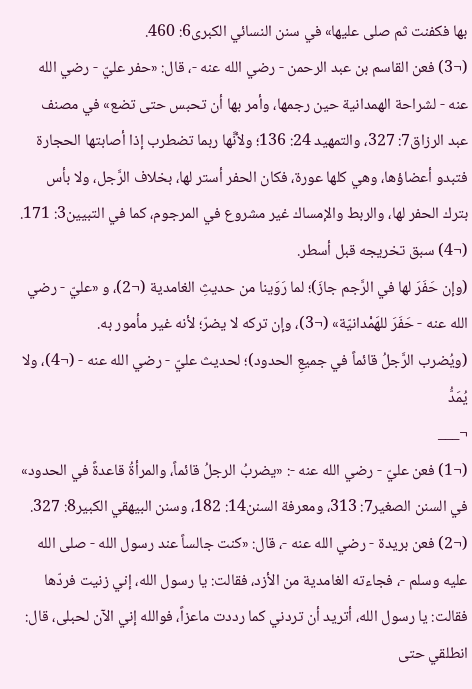بها فكفنت ثم صلى عليها» في سنن النسائي الكبرى6: 460.
(¬3) فعن القاسم بن عبد الرحمن - رضي الله عنه -، قال: «حفر عليّ - رضي الله عنه - لشراحة الهمدانية حين رجمها، وأمر بها أن تحبس حتى تضع» في مصنف عبد الرزاق7: 327، والتمهيد 24: 136؛ ولأنَّها ربما تضطرب إذا أصابتها الحجارة فتبدو أعضاؤها، وهي كلها عورة، فكان الحفر أستر لها، بخلاف الرَّجل، ولا بأس بترك الحفر لها، والربط والإمساك غير مشروع في المرجوم، كما في التبيين3: 171.
(¬4) سبق تخريجه قبل أسطر.
(وإن حَفَرَ لها في الرَّجم جازَ)؛ لما رَوَينا من حديثِ الغامدية (¬2)، و «عليّ - رضي الله عنه - حَفَرَ للهَمْدانيّة» (¬3)، وإن تركه لا يضرّ؛ لأنه غير مأمور به.
(ويُضرب الرَّجلُ قائماً في جميعِ الحدود)؛ لحديث عليّ - رضي الله عنه - (¬4)، ولا يُمَدُّ
¬___
(¬1) فعن عليّ - رضي الله عنه -: «يضربُ الرجلُ قائماً، والمرأةُ قاعدةً في الحدود» في السنن الصغير7: 313، ومعرفة السنن14: 182، وسنن البيهقي الكبير8: 327.
(¬2) فعن بريدة - رضي الله عنه -، قال: «كنت جالساً عند رسول الله - صلى الله عليه وسلم -، فجاءته الغامدية من الأزد، فقالت: يا رسول الله، إني زنيت فردّها فقالت: يا رسول الله، أتريد أن تردني كما رددت ماعزاً، فوالله إني الآن لحبلى، قال: انطلقي حتى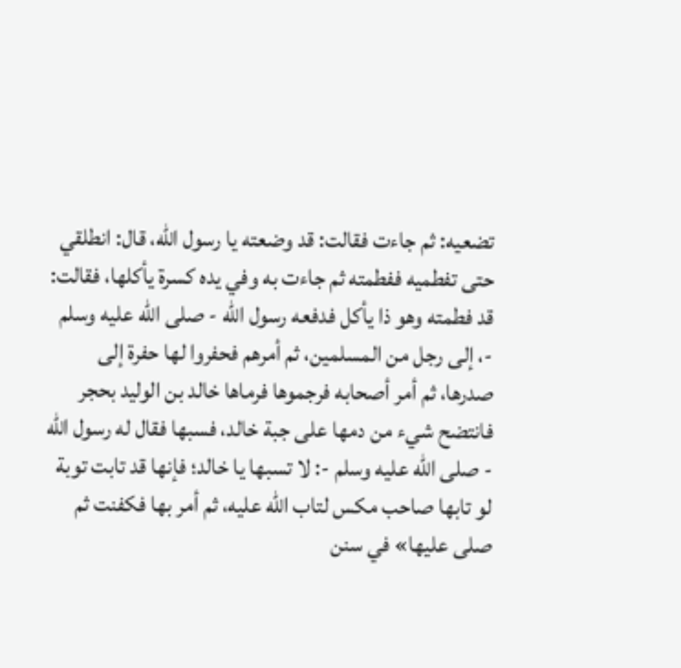تضعيه: ثم جاءت فقالت: قد وضعته يا رسول الله، قال: انطلقي حتى تفطميه ففطمته ثم جاءت به وفي يده كسرة يأكلها، فقالت: قد فطمته وهو ذا يأكل فدفعه رسول الله - صلى الله عليه وسلم -، إلى رجل من المسلمين، ثم أمرهم فحفروا لها حفرة إلى صدرها، ثم أمر أصحابه فرجموها فرماها خالد بن الوليد بحجر فانتضح شيء من دمها على جبة خالد، فسبها فقال له رسول الله - صلى الله عليه وسلم -: لا تسبها يا خالد؛ فإنها قد تابت توبة لو تابها صاحب مكس لتاب الله عليه، ثم أمر بها فكفنت ثم صلى عليها» في سنن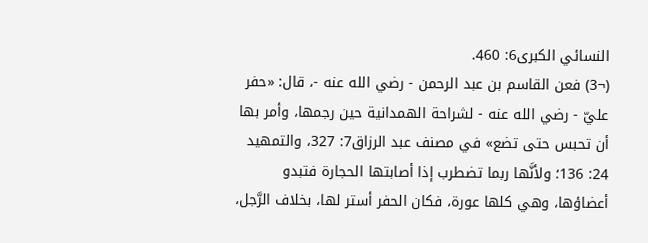النسائي الكبرى6: 460.
(¬3) فعن القاسم بن عبد الرحمن - رضي الله عنه -، قال: «حفر عليّ - رضي الله عنه - لشراحة الهمدانية حين رجمها، وأمر بها أن تحبس حتى تضع» في مصنف عبد الرزاق7: 327، والتمهيد 24: 136؛ ولأنَّها ربما تضطرب إذا أصابتها الحجارة فتبدو أعضاؤها، وهي كلها عورة، فكان الحفر أستر لها، بخلاف الرَّجل،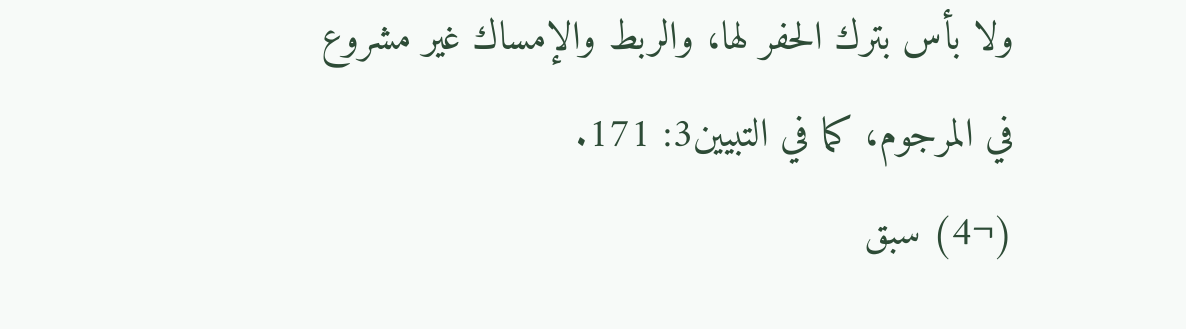ولا بأس بترك الحفر لها، والربط والإمساك غير مشروع في المرجوم، كما في التبيين3: 171.
(¬4) سبق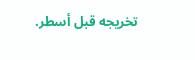تخريجه قبل أسطر.